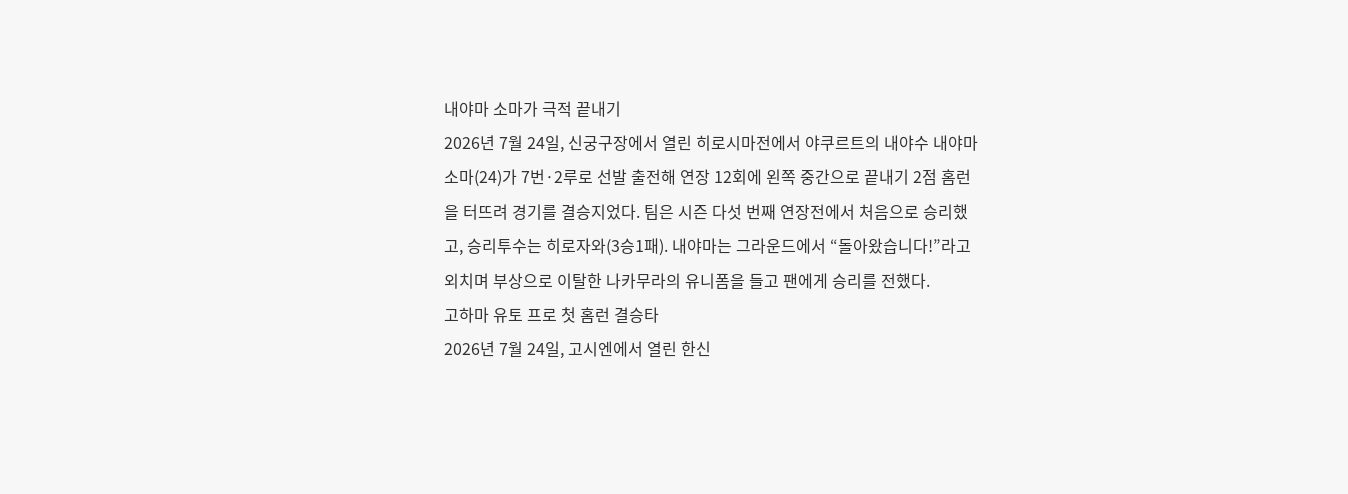내야마 소마가 극적 끝내기
2026년 7월 24일, 신궁구장에서 열린 히로시마전에서 야쿠르트의 내야수 내야마 소마(24)가 7번·2루로 선발 출전해 연장 12회에 왼쪽 중간으로 끝내기 2점 홈런을 터뜨려 경기를 결승지었다. 팀은 시즌 다섯 번째 연장전에서 처음으로 승리했고, 승리투수는 히로자와(3승1패). 내야마는 그라운드에서 “돌아왔습니다!”라고 외치며 부상으로 이탈한 나카무라의 유니폼을 들고 팬에게 승리를 전했다.
고하마 유토 프로 첫 홈런 결승타
2026년 7월 24일, 고시엔에서 열린 한신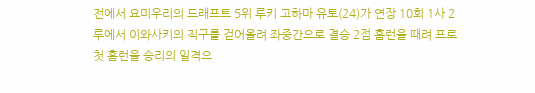전에서 요미우리의 드래프트 5위 루키 고하마 유토(24)가 연장 10회 1사 2루에서 이와사키의 직구를 걷어올려 좌중간으로 결승 2점 홈런을 때려 프로 첫 홈런을 승리의 일격으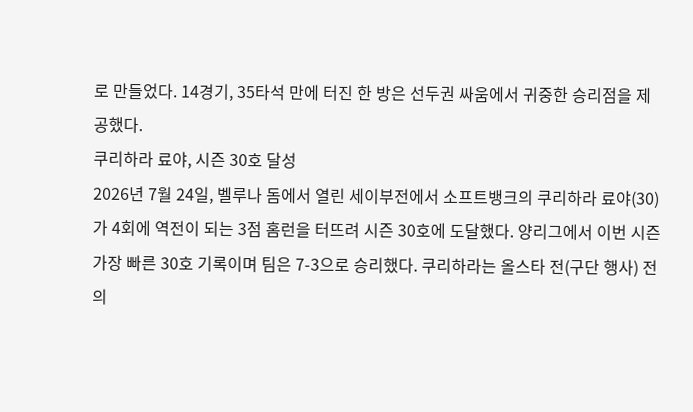로 만들었다. 14경기, 35타석 만에 터진 한 방은 선두권 싸움에서 귀중한 승리점을 제공했다.
쿠리하라 료야, 시즌 30호 달성
2026년 7월 24일, 벨루나 돔에서 열린 세이부전에서 소프트뱅크의 쿠리하라 료야(30)가 4회에 역전이 되는 3점 홈런을 터뜨려 시즌 30호에 도달했다. 양리그에서 이번 시즌 가장 빠른 30호 기록이며 팀은 7‑3으로 승리했다. 쿠리하라는 올스타 전(구단 행사) 전의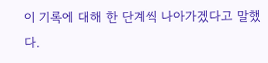이 기록에 대해 한 단계씩 나아가겠다고 말했다.